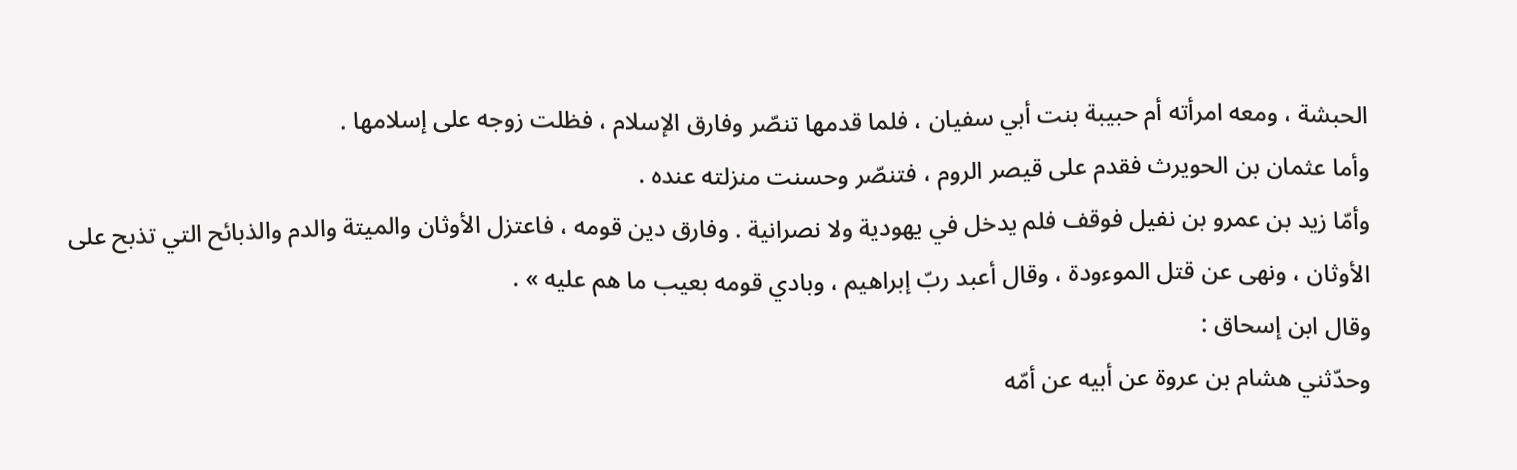الحبشة ، ومعه امرأته أم حبيبة بنت أبي سفيان ، فلما قدمها تنصّر وفارق الإسلام ، فظلت زوجه على إسلامها .
وأما عثمان بن الحويرث فقدم على قيصر الروم ، فتنصّر وحسنت منزلته عنده .
وأمّا زيد بن عمرو بن نفيل فوقف فلم يدخل في يهودية ولا نصرانية . وفارق دين قومه ، فاعتزل الأوثان والميتة والدم والذبائح التي تذبح على الأوثان ، ونهى عن قتل الموءودة ، وقال أعبد ربّ إبراهيم ، وبادي قومه بعيب ما هم عليه » .
وقال ابن إسحاق :
وحدّثني هشام بن عروة عن أبيه عن أمّه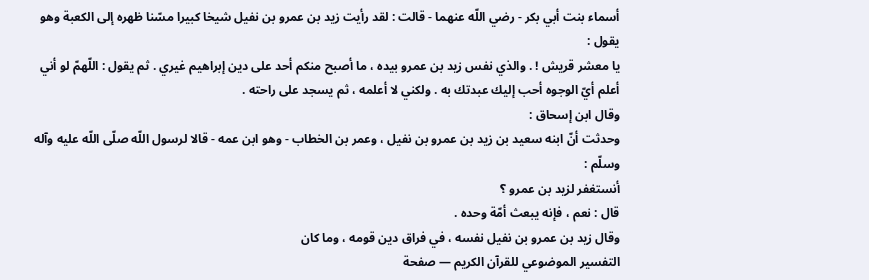أسماء بنت أبي بكر - رضي اللّه عنهما - قالت : لقد رأيت زيد بن عمرو بن نفيل شيخا كبيرا مسّنا ظهره إلى الكعبة وهو يقول :
يا معشر قريش ! . والذي نفس زيد بن عمرو بيده ، ما أصبح منكم أحد على دين إبراهيم غيري . ثم يقول : اللّهمّ لو أني أعلم أيّ الوجوه أحب إليك عبدتك به . ولكني لا أعلمه ، ثم يسجد على راحته .
وقال ابن إسحاق :
وحدثت أنّ ابنه سعيد بن زيد بن عمرو بن نفيل ، وعمر بن الخطاب - وهو ابن عمه - قالا لرسول اللّه صلّى اللّه عليه وآله وسلّم :
أنستغفر لزيد بن عمرو ؟
قال : نعم ، فإنه يبعث أمّة وحده .
وقال زيد بن عمرو بن نفيل نفسه ، في فراق دين قومه ، وما كان
التفسير الموضوعي للقرآن الكريم — صفحة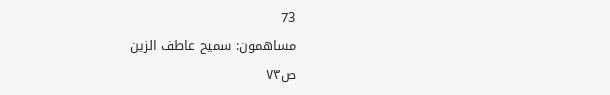73
مساهمون: سميح عاطف الزين
ص٧٣